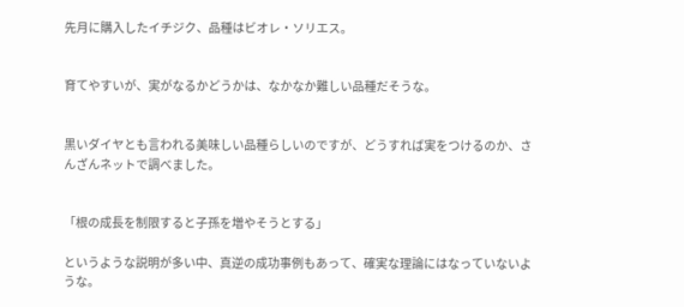先月に購入したイチジク、品種はビオレ・ソリエス。


育てやすいが、実がなるかどうかは、なかなか難しい品種だそうな。


黒いダイヤとも言われる美味しい品種らしいのですが、どうすれば実をつけるのか、さんざんネットで調べました。


「根の成長を制限すると子孫を増やそうとする」

というような説明が多い中、真逆の成功事例もあって、確実な理論にはなっていないような。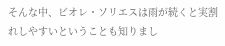そんな中、ビオレ・ソリエスは雨が続くと実割れしやすいということも知りまし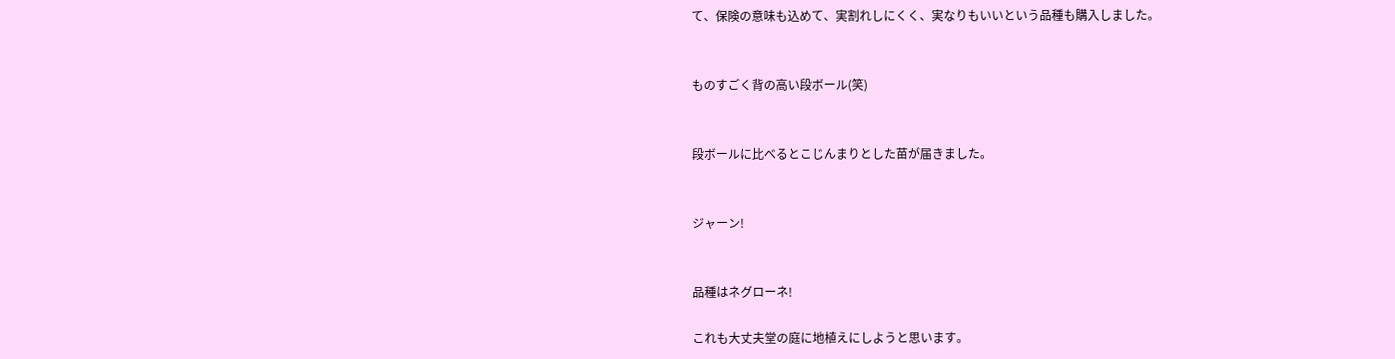て、保険の意味も込めて、実割れしにくく、実なりもいいという品種も購入しました。


ものすごく背の高い段ボール(笑)


段ボールに比べるとこじんまりとした苗が届きました。


ジャーン!


品種はネグローネ!

これも大丈夫堂の庭に地植えにしようと思います。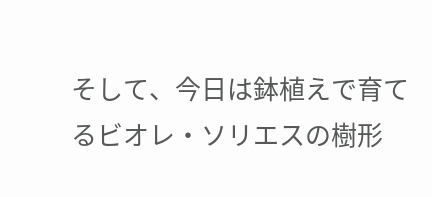そして、今日は鉢植えで育てるビオレ・ソリエスの樹形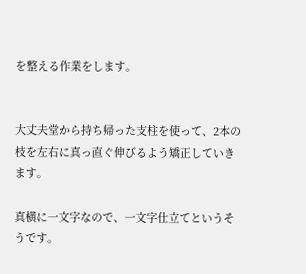を整える作業をします。


大丈夫堂から持ち帰った支柱を使って、2本の枝を左右に真っ直ぐ伸びるよう矯正していきます。

真横に一文字なので、一文字仕立てというそうです。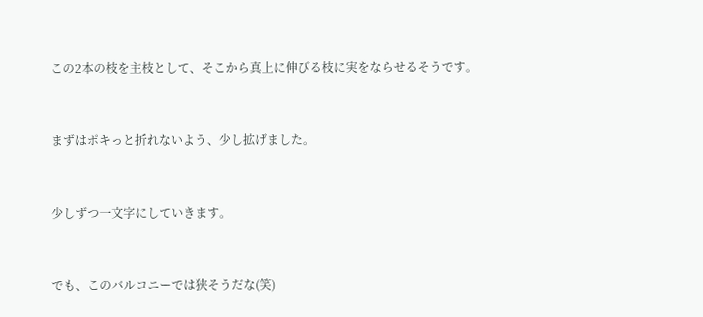この2本の枝を主枝として、そこから真上に伸びる枝に実をならせるそうです。


まずはポキっと折れないよう、少し拡げました。


少しずつ一文字にしていきます。


でも、このバルコニーでは狭そうだな(笑)